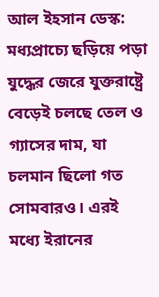আল ইহসান ডেস্ক:
মধ্যপ্রাচ্যে ছড়িয়ে পড়া যুদ্ধের জেরে যুক্তরাষ্ট্রে বেড়েই চলছে তেল ও গ্যাসের দাম, যা চলমান ছিলো গত সোমবারও। এরই মধ্যে ইরানের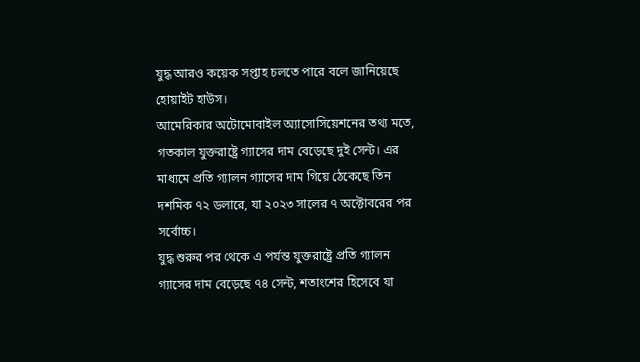যুদ্ধ আরও কয়েক সপ্তাহ চলতে পারে বলে জানিয়েছে হোয়াইট হাউস।
আমেরিকার অটোমোবাইল অ্যাসোসিয়েশনের তথ্য মতে, গতকাল যুক্তরাষ্ট্রে গ্যাসের দাম বেড়েছে দুই সেন্ট। এর মাধ্যমে প্রতি গ্যালন গ্যাসের দাম গিয়ে ঠেকেছে তিন দশমিক ৭২ ডলারে, যা ২০২৩ সালের ৭ অক্টোবরের পর সর্বোচ্চ।
যুদ্ধ শুরুর পর থেকে এ পর্যন্ত যুক্তরাষ্ট্রে প্রতি গ্যালন গ্যাসের দাম বেড়েছে ৭৪ সেন্ট, শতাংশের হিসেবে যা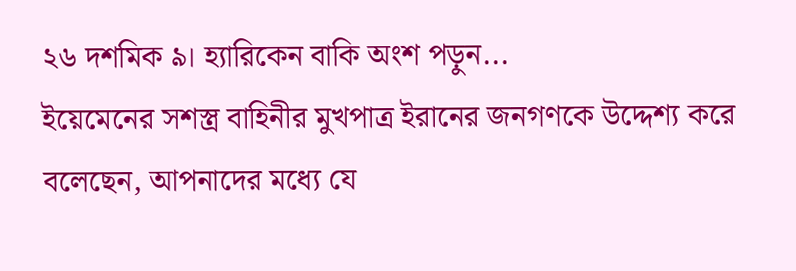২৬ দশমিক ৯। হ্যারিকেন বাকি অংশ পড়ুন...
ইয়েমেনের সশস্ত্র বাহিনীর মুখপাত্র ইরানের জনগণকে উদ্দেশ্য করে বলেছেন, আপনাদের মধ্যে যে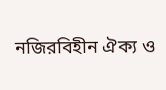নজিরবিহীন ঐক্য ও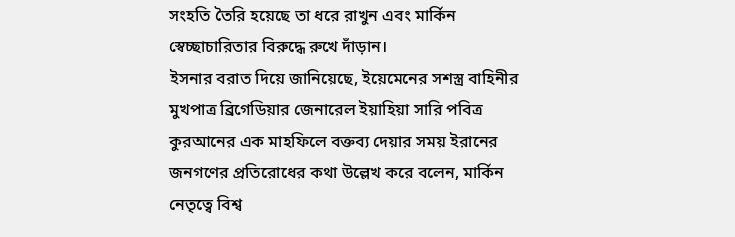সংহতি তৈরি হয়েছে তা ধরে রাখুন এবং মার্কিন স্বেচ্ছাচারিতার বিরুদ্ধে রুখে দাঁড়ান।
ইসনার বরাত দিয়ে জানিয়েছে, ইয়েমেনের সশস্ত্র বাহিনীর মুখপাত্র ব্রিগেডিয়ার জেনারেল ইয়াহিয়া সারি পবিত্র কুরআনের এক মাহফিলে বক্তব্য দেয়ার সময় ইরানের জনগণের প্রতিরোধের কথা উল্লেখ করে বলেন, মার্কিন নেতৃত্বে বিশ্ব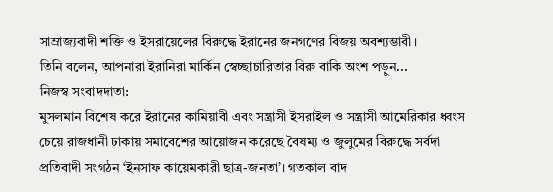সাম্রাজ্যবাদী শক্তি ও ইসরায়েলের বিরুদ্ধে ইরানের জনগণের বিজয় অবশ্যম্ভাবী।
তিনি বলেন, আপনারা ইরানিরা মার্কিন স্বেচ্ছাচারিতার বিরু বাকি অংশ পড়ুন...
নিজস্ব সংবাদদাতা:
মুসলমান বিশেষ করে ইরানের কামিয়াবী এবং সন্ত্রাসী ইসরাইল ও সন্ত্রাসী আমেরিকার ধ্বংস চেয়ে রাজধানী ঢাকায় সমাবেশের আয়োজন করেছে বৈষম্য ও জুলুমের বিরুদ্ধে সর্বদা প্রতিবাদী সংগঠন ‘ইনসাফ কায়েমকারী ছাত্র-জনতা’। গতকাল বাদ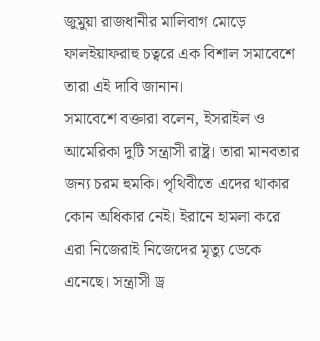জুমুয়া রাজধানীর মালিবাগ মোড়ে ফালইয়াফরাহু চত্বরে এক বিশাল সমাবেশে তারা এই দাবি জানান।
সমাবেশে বক্তারা বলেন, ইসরাইল ও আমেরিকা দুটি সন্ত্রাসী রাষ্ট্র। তারা মানবতার জন্য চরম হুমকি। পৃথিবীতে এদের থাকার কোন অধিকার নেই। ইরানে হামলা করে এরা নিজেরাই নিজেদের মৃত্যু ডেকে এনেছে। সন্ত্রাসী ড্র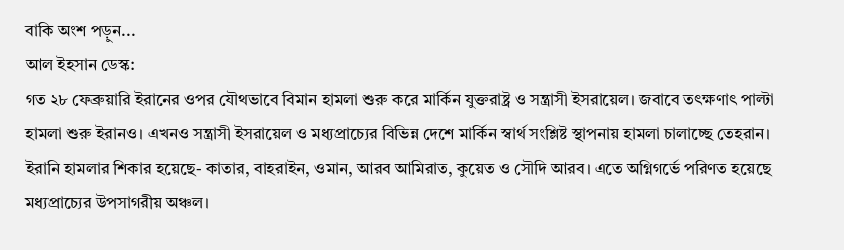বাকি অংশ পড়ুন...
আল ইহসান ডেস্ক:
গত ২৮ ফেব্রুয়ারি ইরানের ওপর যৌথভাবে বিমান হামলা শুরু করে মার্কিন যুক্তরাষ্ট্র ও সন্ত্রাসী ইসরায়েল। জবাবে তৎক্ষণাৎ পাল্টা হামলা শুরু ইরানও। এখনও সন্ত্রাসী ইসরায়েল ও মধ্যপ্রাচ্যের বিভিন্ন দেশে মার্কিন স্বার্থ সংশ্লিষ্ট স্থাপনায় হামলা চালাচ্ছে তেহরান। ইরানি হামলার শিকার হয়েছে- কাতার, বাহরাইন, ওমান, আরব আমিরাত, কুয়েত ও সৌদি আরব। এতে অগ্নিগর্ভে পরিণত হয়েছে মধ্যপ্রাচ্যের উপসাগরীয় অঞ্চল।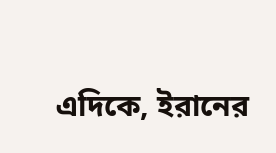এদিকে, ইরানের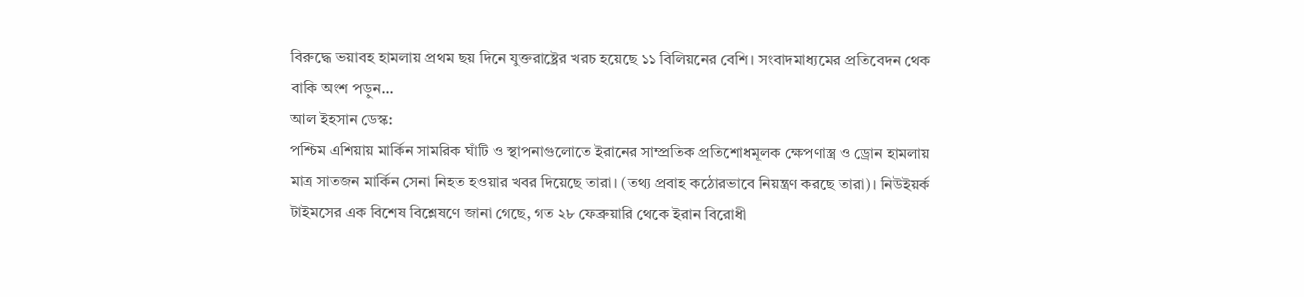বিরুদ্ধে ভয়াবহ হামলায় প্রথম ছয় দিনে যুক্তরাষ্ট্রের খরচ হয়েছে ১১ বিলিয়নের বেশি। সংবাদমাধ্যমের প্রতিবেদন থেক বাকি অংশ পড়ুন...
আল ইহসান ডেস্ক:
পশ্চিম এশিয়ায় মার্কিন সামরিক ঘাঁটি ও স্থাপনাগুলোতে ইরানের সাম্প্রতিক প্রতিশোধমূলক ক্ষেপণাস্ত্র ও ড্রোন হামলায় মাত্র সাতজন মার্কিন সেনা নিহত হওয়ার খবর দিয়েছে তারা। (তথ্য প্রবাহ কঠোরভাবে নিয়ন্ত্রণ করছে তারা)। নিউইয়র্ক টাইমসের এক বিশেষ বিশ্লেষণে জানা গেছে, গত ২৮ ফেব্রুয়ারি থেকে ইরান বিরোধী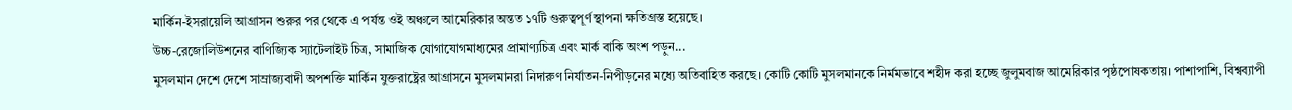মার্কিন-ইসরায়েলি আগ্রাসন শুরুর পর থেকে এ পর্যন্ত ওই অঞ্চলে আমেরিকার অন্তত ১৭টি গুরুত্বপূর্ণ স্থাপনা ক্ষতিগ্রস্ত হয়েছে।
উচ্চ-রেজোলিউশনের বাণিজ্যিক স্যাটেলাইট চিত্র, সামাজিক যোগাযোগমাধ্যমের প্রামাণ্যচিত্র এবং মার্ক বাকি অংশ পড়ুন...
মুসলমান দেশে দেশে সাম্রাজ্যবাদী অপশক্তি মার্কিন যুক্তরাষ্ট্রের আগ্রাসনে মুসলমানরা নিদারুণ নির্যাতন-নিপীড়নের মধ্যে অতিবাহিত করছে। কোটি কোটি মুসলমানকে নির্মমভাবে শহীদ করা হচ্ছে জুলুমবাজ আমেরিকার পৃষ্ঠপোষকতায়। পাশাপাশি, বিশ্বব্যাপী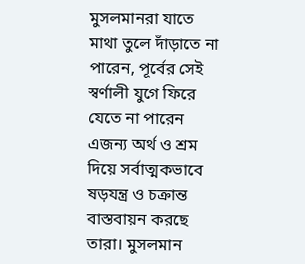মুসলমানরা যাতে মাথা তুলে দাঁড়াতে না পারেন, পূর্বের সেই স্বর্ণালী যুগে ফিরে যেতে না পারেন এজন্য অর্থ ও শ্রম দিয়ে সর্বাত্মকভাবে ষড়যন্ত্র ও চক্রান্ত বাস্তবায়ন করছে তারা। মুসলমান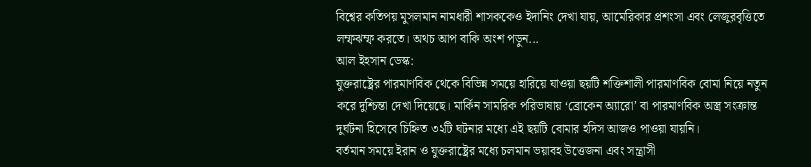বিশ্বের কতিপয় মুসলমান নামধারী শাসককেও ইদানিং দেখা যায়, আমেরিকার প্রশংসা এবং লেজুরবৃত্তিতে লম্ফঝম্ফ করতে। অথচ আপ বাকি অংশ পড়ুন...
আল ইহসান ডেস্ক:
যুক্তরাষ্ট্রের পারমাণবিক থেকে বিভিন্ন সময়ে হারিয়ে যাওয়া ছয়টি শক্তিশালী পারমাণবিক বোমা নিয়ে নতুন করে দুশ্চিন্তা দেখা দিয়েছে। মার্কিন সামরিক পরিভাষায় ‘ব্রোকেন অ্যারো’ বা পারমাণবিক অস্ত্র সংক্রান্ত দুর্ঘটনা হিসেবে চিহ্নিত ৩২টি ঘটনার মধ্যে এই ছয়টি বোমার হদিস আজও পাওয়া যায়নি।
বর্তমান সময়ে ইরান ও যুক্তরাষ্ট্রের মধ্যে চলমান ভয়াবহ উত্তেজনা এবং সন্ত্রাসী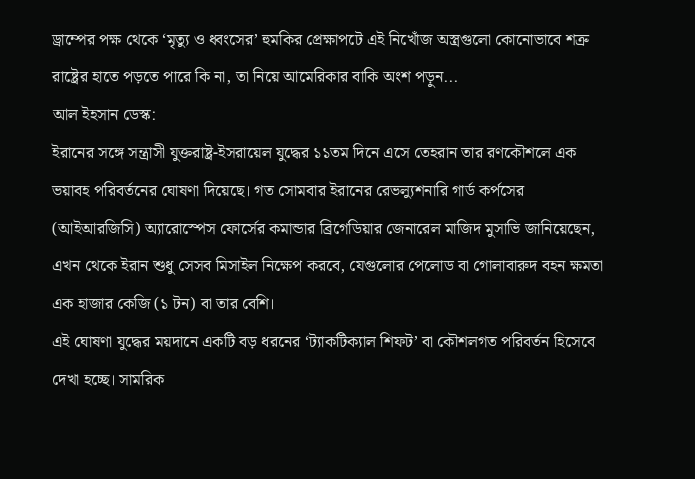ড্রাম্পের পক্ষ থেকে ‘মৃত্যু ও ধ্বংসের’ হুমকির প্রেক্ষাপটে এই নিখোঁজ অস্ত্রগুলো কোনোভাবে শত্রু রাষ্ট্রের হাতে পড়তে পারে কি না, তা নিয়ে আমেরিকার বাকি অংশ পড়ুন...
আল ইহসান ডেস্ক:
ইরানের সঙ্গে সন্ত্রাসী যুক্তরাষ্ট্র-ইসরায়েল যুদ্ধের ১১তম দিনে এসে তেহরান তার রণকৌশলে এক ভয়াবহ পরিবর্তনের ঘোষণা দিয়েছে। গত সোমবার ইরানের রেভল্যুশনারি গার্ড কর্পসের (আইআরজিসি) অ্যারোস্পেস ফোর্সের কমান্ডার ব্রিগেডিয়ার জেনারেল মাজিদ মুসাভি জানিয়েছেন, এখন থেকে ইরান শুধু সেসব মিসাইল নিক্ষেপ করবে, যেগুলোর পেলোড বা গোলাবারুদ বহন ক্ষমতা এক হাজার কেজি (১ টন) বা তার বেশি।
এই ঘোষণা যুদ্ধের ময়দানে একটি বড় ধরনের ‘ট্যাকটিক্যাল শিফট’ বা কৌশলগত পরিবর্তন হিসেবে দেখা হচ্ছে। সামরিক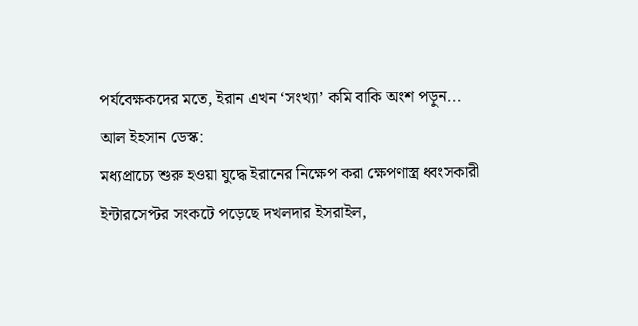পর্যবেক্ষকদের মতে, ইরান এখন ‘সংখ্যা’ কমি বাকি অংশ পড়ুন...
আল ইহসান ডেস্ক:
মধ্যপ্রাচ্যে শুরু হওয়া যুদ্ধে ইরানের নিক্ষেপ করা ক্ষেপণাস্ত্র ধ্বংসকারী ইন্টারসেপ্টর সংকটে পড়েছে দখলদার ইসরাইল,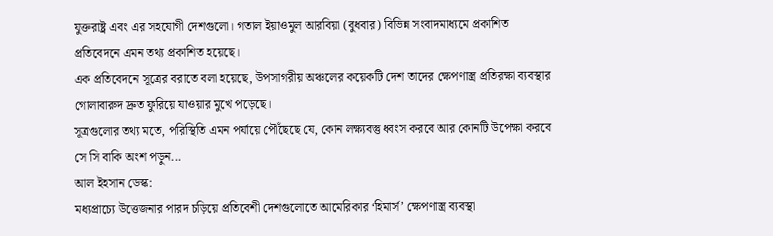যুক্তরাষ্ট্র এবং এর সহযোগী দেশগুলো। গতাল ইয়াওমুল আরবিয়া (বুধবার) বিভিন্ন সংবাদমাধ্যমে প্রকাশিত প্রতিবেদনে এমন তথ্য প্রকাশিত হয়েছে।
এক প্রতিবেদনে সূত্রের বরাতে বলা হয়েছে, উপসাগরীয় অঞ্চলের কয়েকটি দেশ তাদের ক্ষেপণাস্ত্র প্রতিরক্ষা ব্যবস্থার গোলাবারুদ দ্রুত ফুরিয়ে যাওয়ার মুখে পড়েছে।
সূত্রগুলোর তথ্য মতে, পরিস্থিতি এমন পর্যায়ে পৌঁছেছে যে, কোন লক্ষ্যবস্তু ধ্বংস করবে আর কোনটি উপেক্ষা করবে সে সি বাকি অংশ পড়ুন...
আল ইহসান ডেস্ক:
মধ্যপ্রাচ্যে উত্তেজনার পারদ চড়িয়ে প্রতিবেশী দেশগুলোতে আমেরিকার ‘হিমার্স’ ক্ষেপণাস্ত্র ব্যবস্থা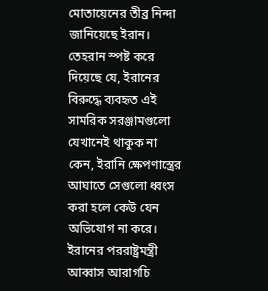মোতায়েনের তীব্র নিন্দা জানিয়েছে ইরান। তেহরান স্পষ্ট করে দিয়েছে যে, ইরানের বিরুদ্ধে ব্যবহৃত এই সামরিক সরঞ্জামগুলো যেখানেই থাকুক না কেন, ইরানি ক্ষেপণাস্ত্রের আঘাতে সেগুলো ধ্বংস করা হলে কেউ যেন অভিযোগ না করে।
ইরানের পররাষ্ট্রমন্ত্রী আব্বাস আরাগচি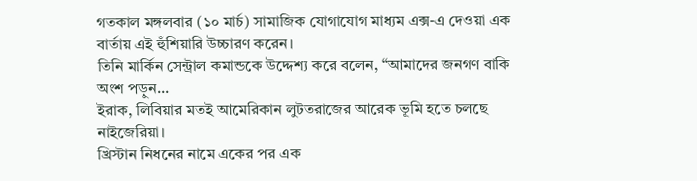গতকাল মঙ্গলবার (১০ মার্চ) সামাজিক যোগাযোগ মাধ্যম এক্স-এ দেওয়া এক বার্তায় এই হুঁশিয়ারি উচ্চারণ করেন।
তিনি মার্কিন সেন্ট্রাল কমান্ডকে উদ্দেশ্য করে বলেন, “আমাদের জনগণ বাকি অংশ পড়ুন...
ইরাক, লিবিয়ার মতই আমেরিকান লুটতরাজের আরেক ভূমি হতে চলছে নাইজেরিয়া।
খ্রিস্টান নিধনের নামে একের পর এক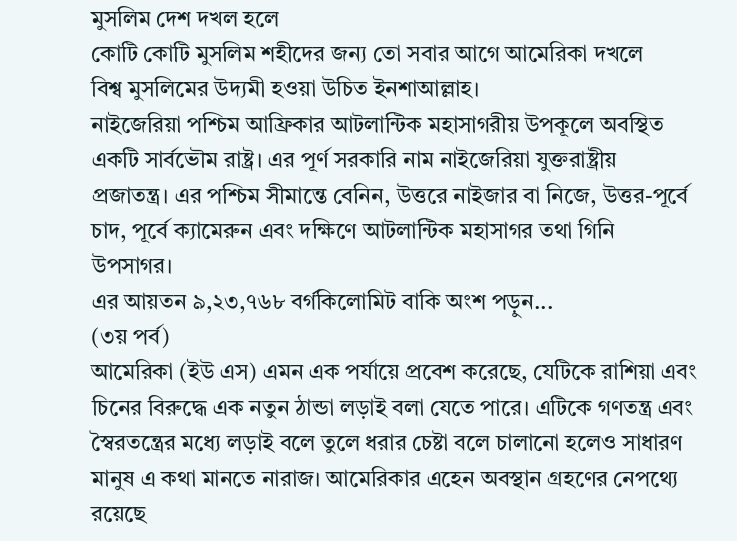মুসলিম দেশ দখল হলে
কোটি কোটি মুসলিম শহীদের জন্য তো সবার আগে আমেরিকা দখলে
বিশ্ব মুসলিমের উদ্যমী হওয়া উচিত ইনশাআল্লাহ।
নাইজেরিয়া পশ্চিম আফ্রিকার আটলান্টিক মহাসাগরীয় উপকূলে অবস্থিত একটি সার্বভৌম রাষ্ট্র। এর পূর্ণ সরকারি নাম নাইজেরিয়া যুক্তরাষ্ট্রীয় প্রজাতন্ত্র। এর পশ্চিম সীমান্তে বেনিন, উত্তরে নাইজার বা নিজে, উত্তর-পূর্বে চাদ, পূর্বে ক্যামেরুন এবং দক্ষিণে আটলান্টিক মহাসাগর তথা গিনি উপসাগর।
এর আয়তন ৯,২৩,৭৬৮ বর্গকিলোমিট বাকি অংশ পড়ুন...
(৩য় পর্ব)
আমেরিকা (ইউ এস) এমন এক পর্যায়ে প্রবেশ করেছে, যেটিকে রাশিয়া এবং চিনের বিরুদ্ধে এক নতুন ঠান্ডা লড়াই বলা যেতে পারে। এটিকে গণতন্ত্র এবং স্বৈরতন্ত্রের মধ্যে লড়াই বলে তুলে ধরার চেষ্টা বলে চালানো হলেও সাধারণ মানুষ এ কথা মানতে নারাজ। আমেরিকার এহেন অবস্থান গ্রহণের নেপথ্যে রয়েছে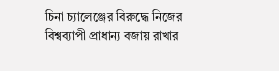চিনা চ্যালেঞ্জের বিরুদ্ধে নিজের বিশ্বব্যাপী প্রাধান্য বজায় রাখার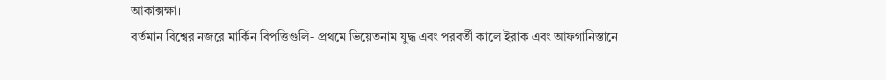আকাক্সক্ষা।
বর্তমান বিশ্বের নজরে মার্কিন বিপত্তিগুলি- প্রথমে ভিয়েতনাম যুদ্ধ এবং পরবর্তী কালে ইরাক এবং আফগানিস্তানে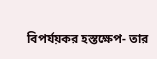বিপর্যয়কর হস্তক্ষেপ- তার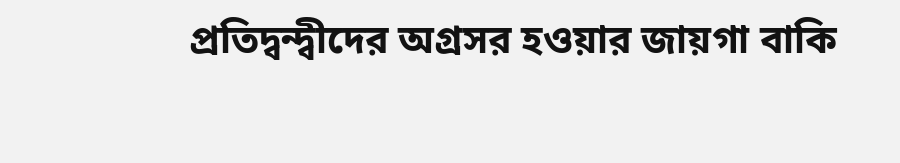প্রতিদ্বন্দ্বীদের অগ্রসর হওয়ার জায়গা বাকি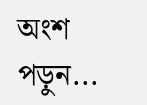অংশ পড়ুন...